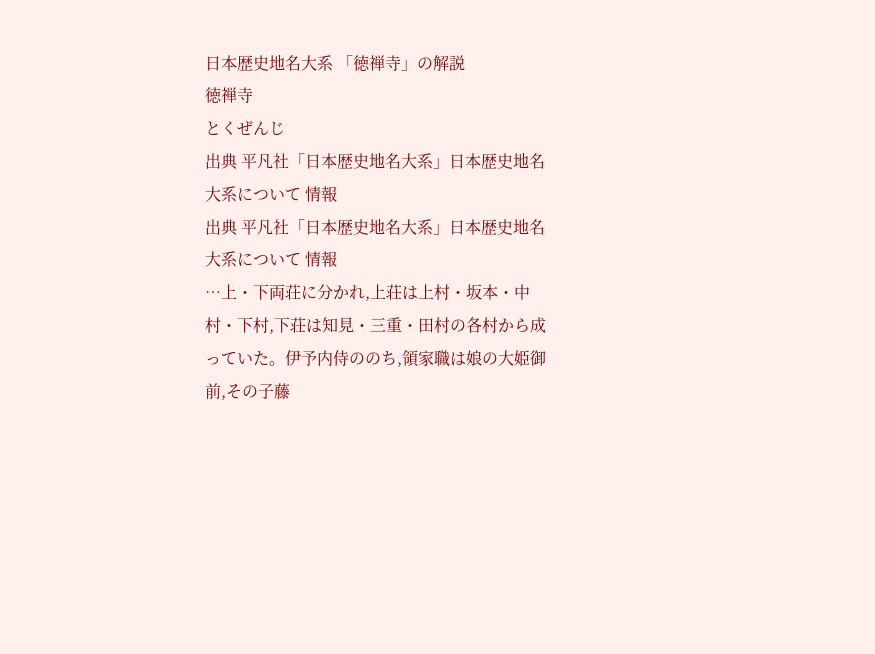日本歴史地名大系 「徳禅寺」の解説
徳禅寺
とくぜんじ
出典 平凡社「日本歴史地名大系」日本歴史地名大系について 情報
出典 平凡社「日本歴史地名大系」日本歴史地名大系について 情報
…上・下両荘に分かれ,上荘は上村・坂本・中村・下村,下荘は知見・三重・田村の各村から成っていた。伊予内侍ののち,領家職は娘の大姫御前,その子藤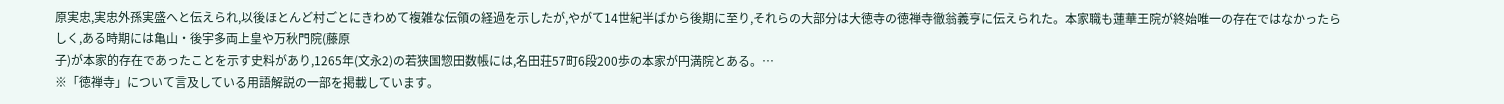原実忠,実忠外孫実盛へと伝えられ,以後ほとんど村ごとにきわめて複雑な伝領の経過を示したが,やがて14世紀半ばから後期に至り,それらの大部分は大徳寺の徳禅寺徹翁義亨に伝えられた。本家職も蓮華王院が終始唯一の存在ではなかったらしく,ある時期には亀山・後宇多両上皇や万秋門院(藤原
子)が本家的存在であったことを示す史料があり,1265年(文永2)の若狭国惣田数帳には,名田荘57町6段200歩の本家が円満院とある。…
※「徳禅寺」について言及している用語解説の一部を掲載しています。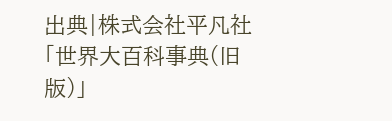出典|株式会社平凡社「世界大百科事典(旧版)」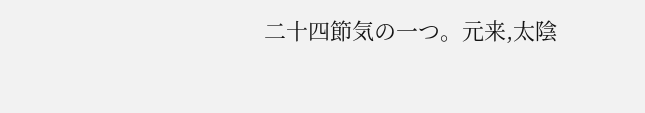二十四節気の一つ。元来,太陰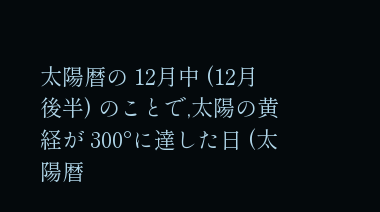太陽暦の 12月中 (12月後半) のことで,太陽の黄経が 300°に達した日 (太陽暦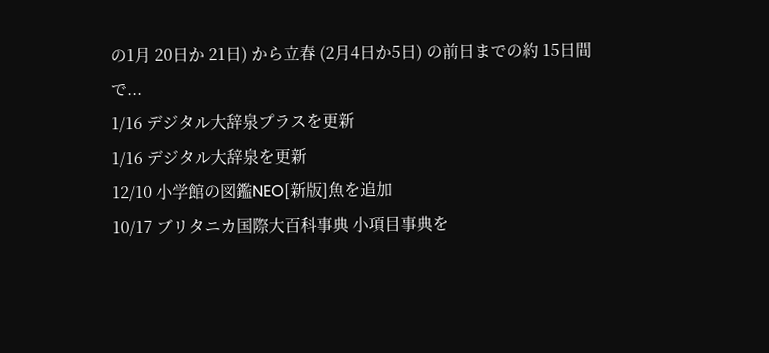の1月 20日か 21日) から立春 (2月4日か5日) の前日までの約 15日間で...
1/16 デジタル大辞泉プラスを更新
1/16 デジタル大辞泉を更新
12/10 小学館の図鑑NEO[新版]魚を追加
10/17 ブリタニカ国際大百科事典 小項目事典を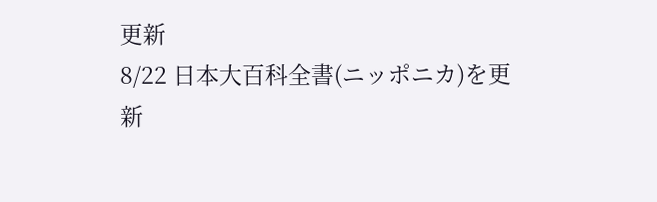更新
8/22 日本大百科全書(ニッポニカ)を更新